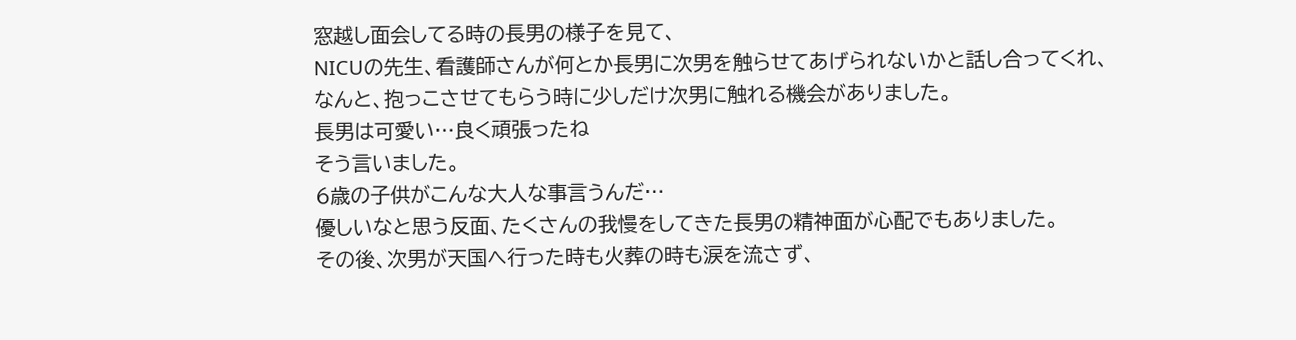窓越し面会してる時の長男の様子を見て、
NICUの先生、看護師さんが何とか長男に次男を触らせてあげられないかと話し合ってくれ、
なんと、抱っこさせてもらう時に少しだけ次男に触れる機会がありました。
長男は可愛い…良く頑張ったね
そう言いました。
6歳の子供がこんな大人な事言うんだ…
優しいなと思う反面、たくさんの我慢をしてきた長男の精神面が心配でもありました。
その後、次男が天国へ行った時も火葬の時も涙を流さず、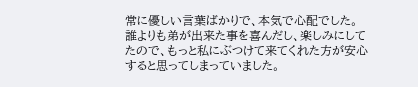常に優しい言葉ばかりで、本気で心配でした。
誰よりも弟が出来た事を喜んだし、楽しみにしてたので、もっと私にぶつけて来てくれた方が安心すると思ってしまっていました。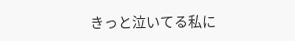きっと泣いてる私に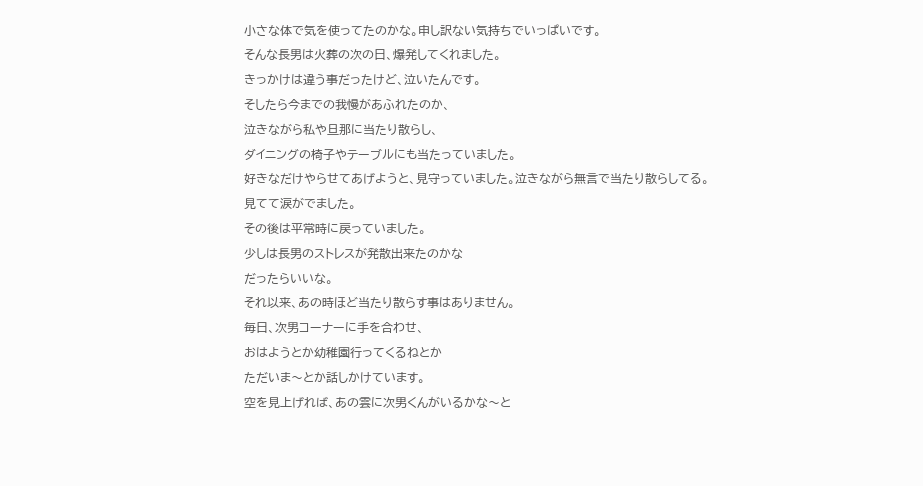小さな体で気を使ってたのかな。申し訳ない気持ちでいっぱいです。
そんな長男は火葬の次の日、爆発してくれました。
きっかけは違う事だったけど、泣いたんです。
そしたら今までの我慢があふれたのか、
泣きながら私や旦那に当たり散らし、
ダイニングの椅子やテーブルにも当たっていました。
好きなだけやらせてあげようと、見守っていました。泣きながら無言で当たり散らしてる。
見てて涙がでました。
その後は平常時に戻っていました。
少しは長男のストレスが発散出来たのかな
だったらいいな。
それ以来、あの時ほど当たり散らす事はありません。
毎日、次男コーナーに手を合わせ、
おはようとか幼稚園行ってくるねとか
ただいま〜とか話しかけています。
空を見上げれば、あの雲に次男くんがいるかな〜と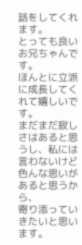話をしてくれます。
とっても良いお兄ちゃんです。
ほんとに立派に成長してくれて嬉しいです。
まだまだ寂しさはあると思うし、私には言わないけど色んな思いがあると思うから、
寄り添っていきたいと思います。